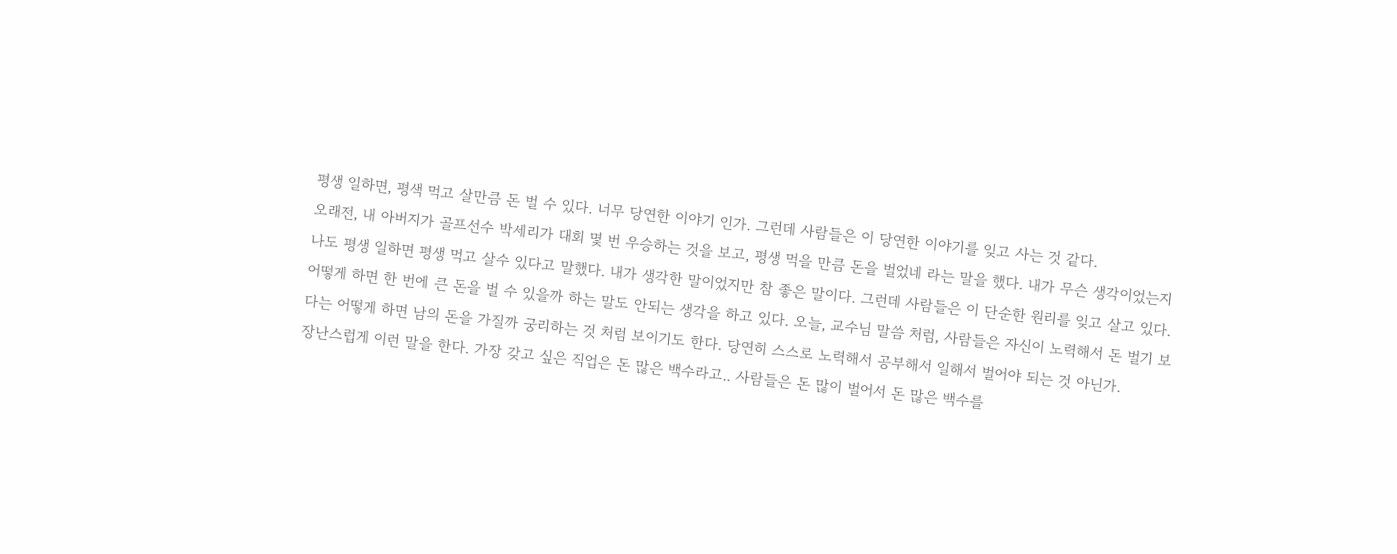평생 일하면, 평색 먹고 살만큼 돈 벌 수 있다. 너무 당연한 이야기 인가. 그런데 사람들은 이 당연한 이야기를 잊고 사는 것 같다.
오래전, 내 아버지가 골프선수 박세리가 대회 몇 번 우승하는 것을 보고, 평생 먹을 만큼 돈을 벌었네 라는 말을 했다. 내가 무슨 생각이었는지 나도 평생 일하면 평생 먹고 살수 있다고 말했다. 내가 생각한 말이었지만 참 좋은 말이다. 그런데 사람들은 이 단순한 원리를 잊고 살고 있다. 어떻게 하면 한 번에 큰 돈을 벌 수 있을까 하는 말도 안되는 생각을 하고 있다. 오늘, 교수님 말씀 처럼, 사람들은 자신이 노력해서 돈 벌기 보다는 어떻게 하면 남의 돈을 가질까 궁리하는 것 처럼 보이기도 한다. 당연히 스스로 노력해서 공부해서 일해서 벌어야 되는 것 아닌가.
장난스럽게 이런 말을 한다. 가장 갖고 싶은 직업은 돈 많은 백수라고.. 사람들은 돈 많이 벌어서 돈 많은 백수를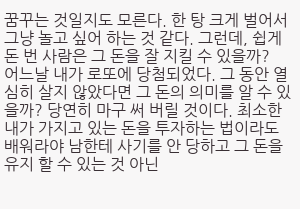꿈꾸는 것일지도 모른다. 한 탕 크게 벌어서 그냥 놀고 싶어 하는 것 같다. 그런데, 쉽게 돈 번 사람은 그 돈을 잘 지킬 수 있을까?
어느날 내가 로또에 당첨되었다. 그 동안 열심히 살지 않았다면 그 돈의 의미를 알 수 있을까? 당연히 마구 써 버릴 것이다. 최소한 내가 가지고 있는 돈을 투자하는 법이라도 배워라야 남한테 사기를 안 당하고 그 돈을 유지 할 수 있는 것 아닌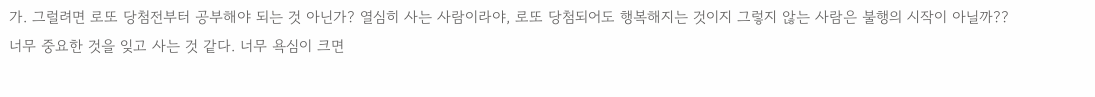가. 그럴려면 로또 당첨전부터 공부해야 되는 것 아닌가? 열심히 사는 사람이라야, 로또 당첨되어도 행복해지는 것이지 그렇지 않는 사람은 불행의 시작이 아닐까??
너무 중요한 것을 잊고 사는 것 같다. 너무 욕심이 크면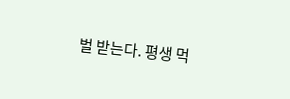벌 받는다. 평생 먹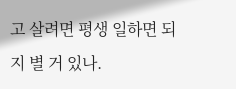고 살려면 평생 일하면 되지 별 거 있나.